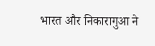भारत और निकारागुआ ने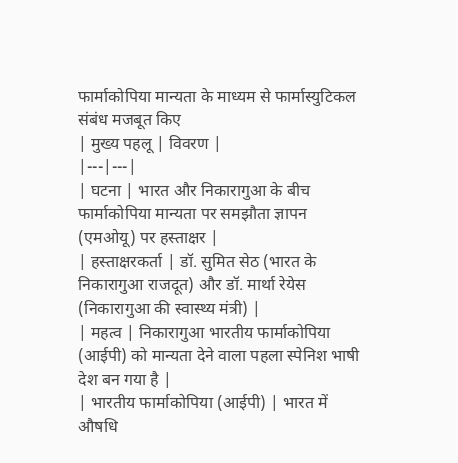फार्माकोपिया मान्यता के माध्यम से फार्मास्युटिकल संबंध मजबूत किए
| मुख्य पहलू | विवरण |
|---|---|
| घटना | भारत और निकारागुआ के बीच फार्माकोपिया मान्यता पर समझौता ज्ञापन (एमओयू) पर हस्ताक्षर |
| हस्ताक्षरकर्ता | डॉ. सुमित सेठ (भारत के निकारागुआ राजदूत) और डॉ. मार्था रेयेस (निकारागुआ की स्वास्थ्य मंत्री) |
| महत्व | निकारागुआ भारतीय फार्माकोपिया (आईपी) को मान्यता देने वाला पहला स्पेनिश भाषी देश बन गया है |
| भारतीय फार्माकोपिया (आईपी) | भारत में औषधि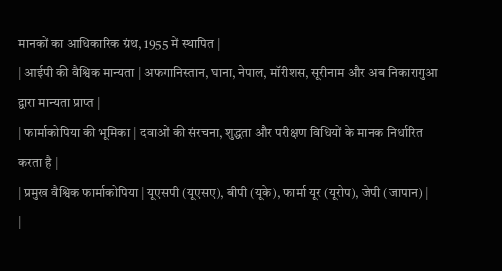मानकों का आधिकारिक ग्रंथ, 1955 में स्थापित |
| आईपी की वैश्विक मान्यता | अफगानिस्तान, घाना, नेपाल, मॉरीशस, सूरीनाम और अब निकारागुआ द्वारा मान्यता प्राप्त |
| फार्माकोपिया की भूमिका | दवाओं की संरचना, शुद्धता और परीक्षण विधियों के मानक निर्धारित करता है |
| प्रमुख वैश्विक फार्माकोपिया | यूएसपी (यूएसए), बीपी (यूके), फार्मा यूर (यूरोप), जेपी (जापान) |
|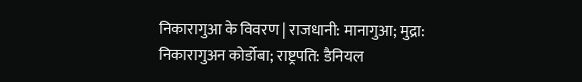निकारागुआ के विवरण | राजधानी: मानागुआ; मुद्रा: निकारागुअन कोर्डोबा; राष्ट्रपति: डैनियल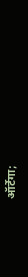ऑर्टेगा;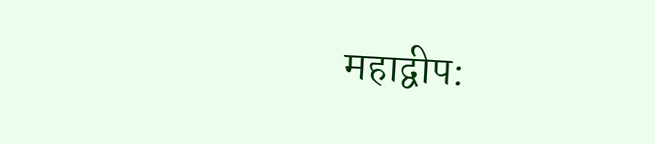महाद्वीप: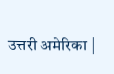उत्तरी अमेरिका |